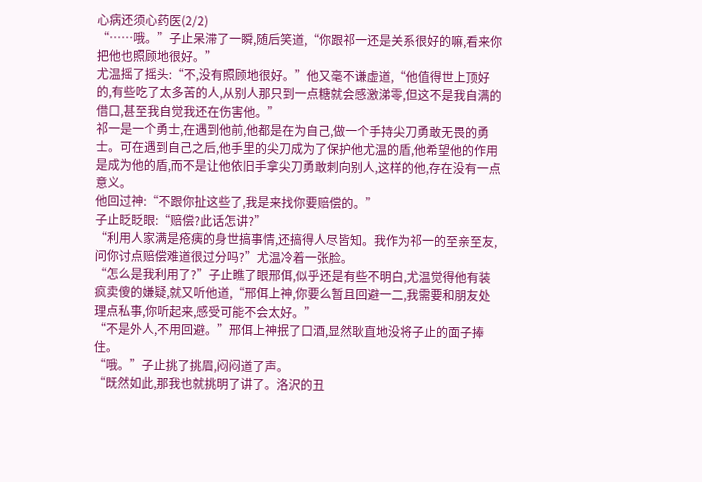心病还须心药医(2/2)
“……哦。”子止呆滞了一瞬,随后笑道,“你跟祁一还是关系很好的嘛,看来你把他也照顾地很好。”
尤温摇了摇头:“不,没有照顾地很好。”他又毫不谦虚道,“他值得世上顶好的,有些吃了太多苦的人,从别人那只到一点糖就会感激涕零,但这不是我自满的借口,甚至我自觉我还在伤害他。”
祁一是一个勇士,在遇到他前,他都是在为自己,做一个手持尖刀勇敢无畏的勇士。可在遇到自己之后,他手里的尖刀成为了保护他尤温的盾,他希望他的作用是成为他的盾,而不是让他依旧手拿尖刀勇敢刺向别人,这样的他,存在没有一点意义。
他回过神:“不跟你扯这些了,我是来找你要赔偿的。”
子止眨眨眼:“赔偿?此话怎讲?”
“利用人家满是疮痍的身世搞事情,还搞得人尽皆知。我作为祁一的至亲至友,问你讨点赔偿难道很过分吗?”尤温冷着一张脸。
“怎么是我利用了?”子止瞧了眼邢佴,似乎还是有些不明白,尤温觉得他有装疯卖傻的嫌疑,就又听他道,“邢佴上神,你要么暂且回避一二,我需要和朋友处理点私事,你听起来,感受可能不会太好。”
“不是外人,不用回避。”邢佴上神抿了口酒,显然耿直地没将子止的面子捧住。
“哦。”子止挑了挑眉,闷闷道了声。
“既然如此,那我也就挑明了讲了。洛沢的丑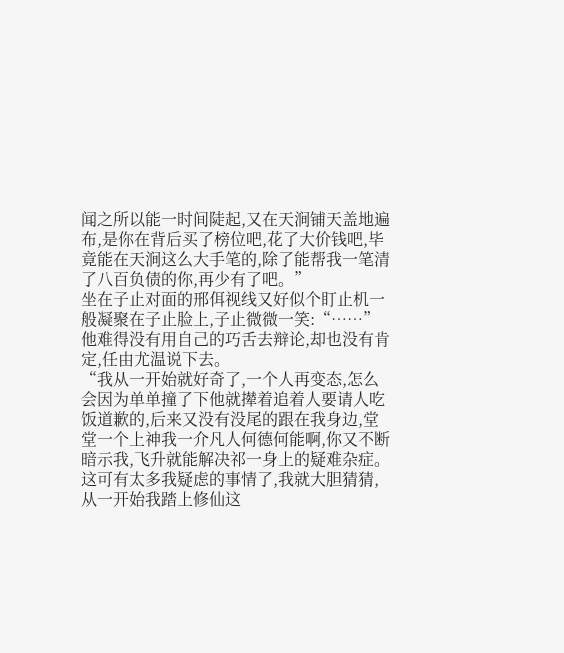闻之所以能一时间陡起,又在天涧铺天盖地遍布,是你在背后买了榜位吧,花了大价钱吧,毕竟能在天涧这么大手笔的,除了能帮我一笔清了八百负债的你,再少有了吧。”
坐在子止对面的邢佴视线又好似个盯止机一般凝聚在子止脸上,子止微微一笑:“……”他难得没有用自己的巧舌去辩论,却也没有肯定,任由尤温说下去。
“我从一开始就好奇了,一个人再变态,怎么会因为单单撞了下他就撵着追着人要请人吃饭道歉的,后来又没有没尾的跟在我身边,堂堂一个上神我一介凡人何德何能啊,你又不断暗示我,飞升就能解决祁一身上的疑难杂症。这可有太多我疑虑的事情了,我就大胆猜猜,从一开始我踏上修仙这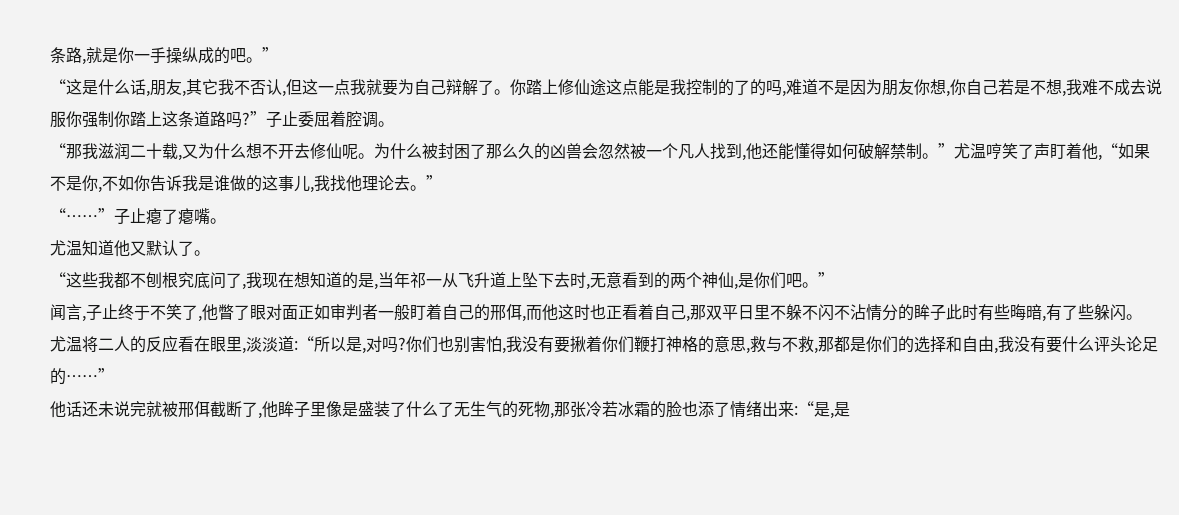条路,就是你一手操纵成的吧。”
“这是什么话,朋友,其它我不否认,但这一点我就要为自己辩解了。你踏上修仙途这点能是我控制的了的吗,难道不是因为朋友你想,你自己若是不想,我难不成去说服你强制你踏上这条道路吗?”子止委屈着腔调。
“那我滋润二十载,又为什么想不开去修仙呢。为什么被封困了那么久的凶兽会忽然被一个凡人找到,他还能懂得如何破解禁制。”尤温哼笑了声盯着他,“如果不是你,不如你告诉我是谁做的这事儿,我找他理论去。”
“……”子止瘪了瘪嘴。
尤温知道他又默认了。
“这些我都不刨根究底问了,我现在想知道的是,当年祁一从飞升道上坠下去时,无意看到的两个神仙,是你们吧。”
闻言,子止终于不笑了,他瞥了眼对面正如审判者一般盯着自己的邢佴,而他这时也正看着自己,那双平日里不躲不闪不沾情分的眸子此时有些晦暗,有了些躲闪。
尤温将二人的反应看在眼里,淡淡道:“所以是,对吗?你们也别害怕,我没有要揪着你们鞭打神格的意思,救与不救,那都是你们的选择和自由,我没有要什么评头论足的……”
他话还未说完就被邢佴截断了,他眸子里像是盛装了什么了无生气的死物,那张冷若冰霜的脸也添了情绪出来:“是,是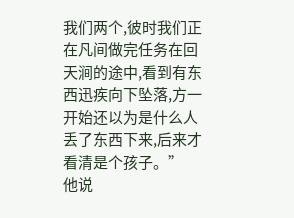我们两个,彼时我们正在凡间做完任务在回天涧的途中,看到有东西迅疾向下坠落,方一开始还以为是什么人丢了东西下来,后来才看清是个孩子。”
他说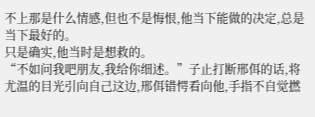不上那是什么情感,但也不是悔恨,他当下能做的决定,总是当下最好的。
只是确实,他当时是想救的。
“不如问我吧朋友,我给你细述。”子止打断邢佴的话,将尤温的目光引向自己这边,邢佴错愕看向他,手指不自觉撚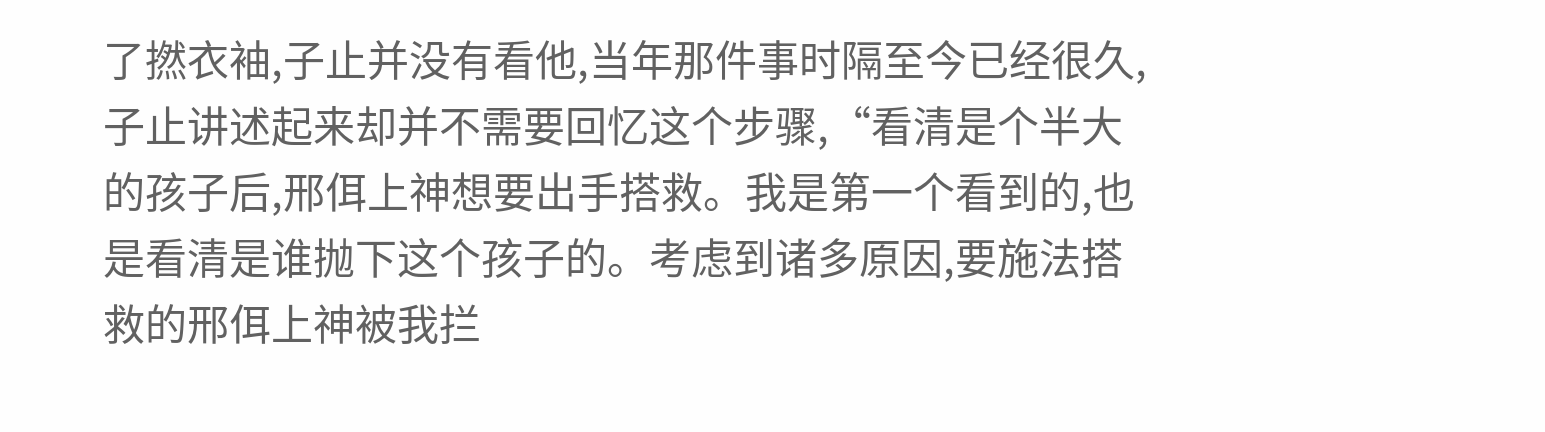了撚衣袖,子止并没有看他,当年那件事时隔至今已经很久,子止讲述起来却并不需要回忆这个步骤,“看清是个半大的孩子后,邢佴上神想要出手搭救。我是第一个看到的,也是看清是谁抛下这个孩子的。考虑到诸多原因,要施法搭救的邢佴上神被我拦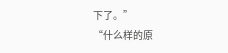下了。”
“什么样的原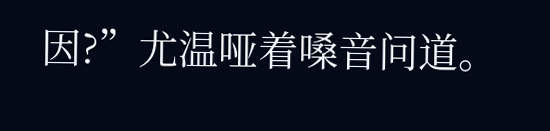因?”尤温哑着嗓音问道。